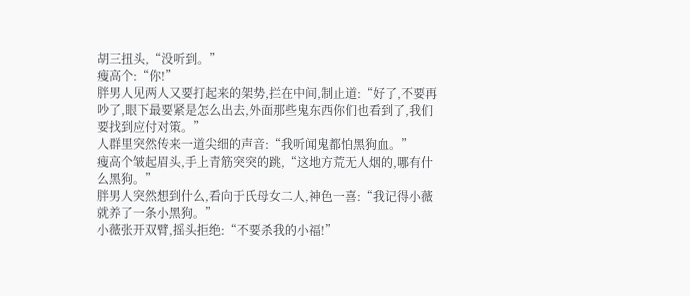胡三扭头,“没听到。”
瘦高个:“你!”
胖男人见两人又要打起来的架势,拦在中间,制止道:“好了,不要再吵了,眼下最要紧是怎么出去,外面那些鬼东西你们也看到了,我们要找到应付对策。”
人群里突然传来一道尖细的声音:“我听闻鬼都怕黑狗血。”
瘦高个皱起眉头,手上青筋突突的跳,“这地方荒无人烟的,哪有什么黑狗。”
胖男人突然想到什么,看向于氏母女二人,神色一喜:“我记得小薇就养了一条小黑狗。”
小薇张开双臂,摇头拒绝:“不要杀我的小福!”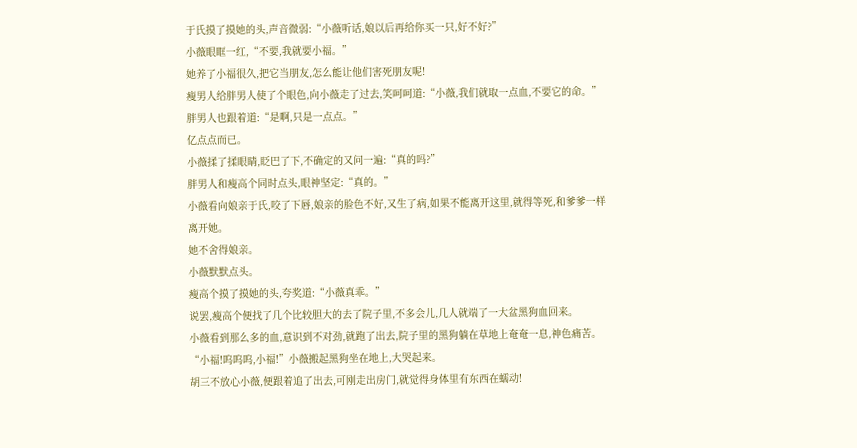于氏摸了摸她的头,声音微弱:“小薇听话,娘以后再给你买一只,好不好?”
小薇眼眶一红,“不要,我就要小福。”
她养了小福很久,把它当朋友,怎么能让他们害死朋友呢!
瘦男人给胖男人使了个眼色,向小薇走了过去,笑呵呵道:“小薇,我们就取一点血,不要它的命。”
胖男人也跟着道:“是啊,只是一点点。”
亿点点而已。
小薇揉了揉眼睛,眨巴了下,不确定的又问一遍:“真的吗?”
胖男人和瘦高个同时点头,眼神坚定:“真的。”
小薇看向娘亲于氏,咬了下唇,娘亲的脸色不好,又生了病,如果不能离开这里,就得等死,和爹爹一样离开她。
她不舍得娘亲。
小薇默默点头。
瘦高个摸了摸她的头,夸奖道:“小薇真乖。”
说罢,瘦高个便找了几个比较胆大的去了院子里,不多会儿,几人就端了一大盆黑狗血回来。
小薇看到那么多的血,意识到不对劲,就跑了出去,院子里的黑狗躺在草地上奄奄一息,神色痛苦。
“小福!呜呜呜,小福!”小薇搬起黑狗坐在地上,大哭起来。
胡三不放心小薇,便跟着追了出去,可刚走出房门,就觉得身体里有东西在蠕动!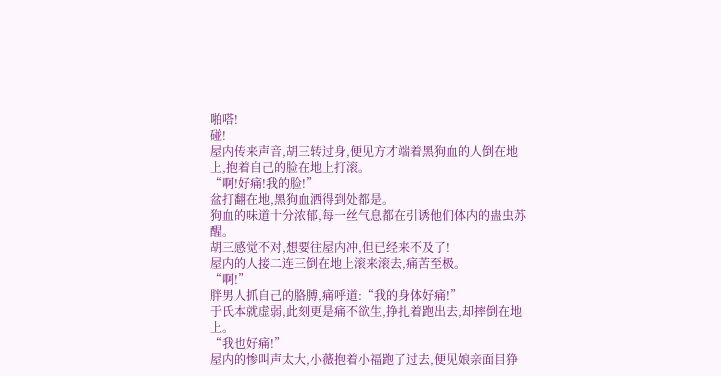啪嗒!
碰!
屋内传来声音,胡三转过身,便见方才端着黑狗血的人倒在地上,抱着自己的脸在地上打滚。
“啊!好痛!我的脸!”
盆打翻在地,黑狗血洒得到处都是。
狗血的味道十分浓郁,每一丝气息都在引诱他们体内的蛊虫苏醒。
胡三感觉不对,想要往屋内冲,但已经来不及了!
屋内的人接二连三倒在地上滚来滚去,痛苦至极。
“啊!”
胖男人抓自己的胳膊,痛呼道:“我的身体好痛!”
于氏本就虚弱,此刻更是痛不欲生,挣扎着跑出去,却摔倒在地上。
“我也好痛!”
屋内的惨叫声太大,小薇抱着小福跑了过去,便见娘亲面目狰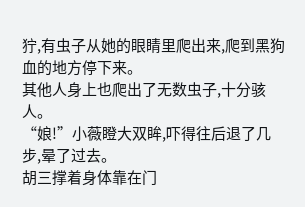狞,有虫子从她的眼睛里爬出来,爬到黑狗血的地方停下来。
其他人身上也爬出了无数虫子,十分骇人。
“娘!”小薇瞪大双眸,吓得往后退了几步,晕了过去。
胡三撑着身体靠在门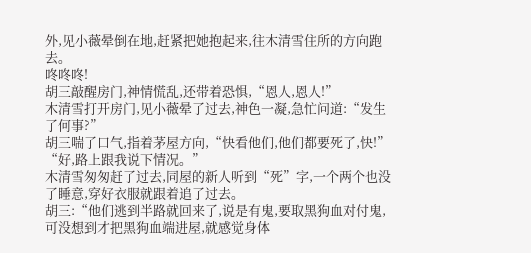外,见小薇晕倒在地,赶紧把她抱起来,往木清雪住所的方向跑去。
咚咚咚!
胡三敲醒房门,神情慌乱,还带着恐惧,“恩人,恩人!”
木清雪打开房门,见小薇晕了过去,神色一凝,急忙问道:“发生了何事?”
胡三喘了口气,指着茅屋方向,“快看他们,他们都要死了,快!”
“好,路上跟我说下情况。”
木清雪匆匆赶了过去,同屋的新人听到“死”字,一个两个也没了睡意,穿好衣服就跟着追了过去。
胡三:“他们逃到半路就回来了,说是有鬼,要取黑狗血对付鬼,可没想到才把黑狗血端进屋,就感觉身体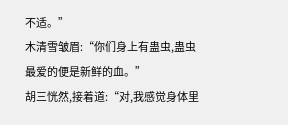不适。”
木清雪皱眉:“你们身上有蛊虫,蛊虫最爱的便是新鲜的血。”
胡三恍然,接着道:“对,我感觉身体里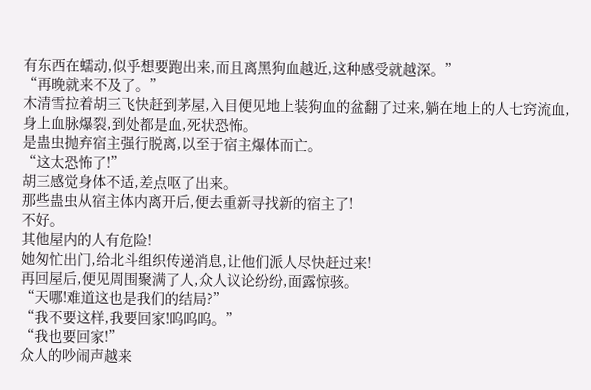有东西在蠕动,似乎想要跑出来,而且离黑狗血越近,这种感受就越深。”
“再晚就来不及了。”
木清雪拉着胡三飞快赶到茅屋,入目便见地上装狗血的盆翻了过来,躺在地上的人七窍流血,身上血脉爆裂,到处都是血,死状恐怖。
是蛊虫抛弃宿主强行脱离,以至于宿主爆体而亡。
“这太恐怖了!”
胡三感觉身体不适,差点呕了出来。
那些蛊虫从宿主体内离开后,便去重新寻找新的宿主了!
不好。
其他屋内的人有危险!
她匆忙出门,给北斗组织传递消息,让他们派人尽快赶过来!
再回屋后,便见周围聚满了人,众人议论纷纷,面露惊骇。
“天哪!难道这也是我们的结局?”
“我不要这样,我要回家!呜呜呜。”
“我也要回家!”
众人的吵闹声越来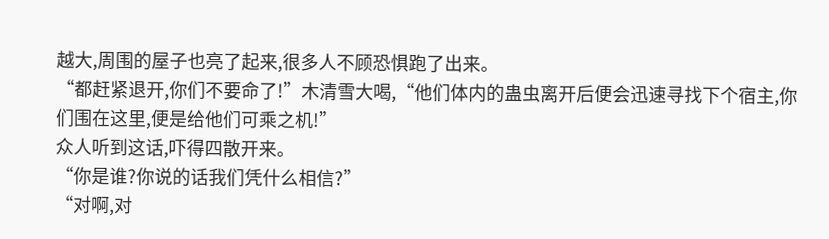越大,周围的屋子也亮了起来,很多人不顾恐惧跑了出来。
“都赶紧退开,你们不要命了!”木清雪大喝,“他们体内的蛊虫离开后便会迅速寻找下个宿主,你们围在这里,便是给他们可乘之机!”
众人听到这话,吓得四散开来。
“你是谁?你说的话我们凭什么相信?”
“对啊,对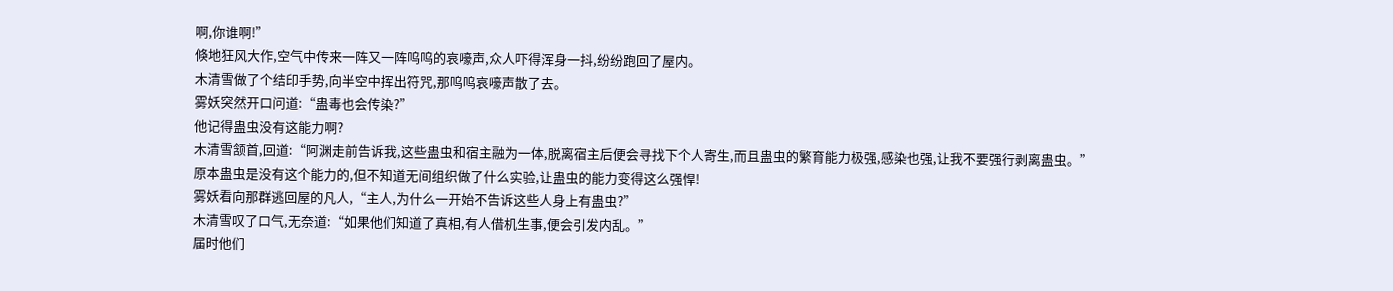啊,你谁啊!”
倏地狂风大作,空气中传来一阵又一阵呜呜的哀嚎声,众人吓得浑身一抖,纷纷跑回了屋内。
木清雪做了个结印手势,向半空中挥出符咒,那呜呜哀嚎声散了去。
雾妖突然开口问道:“蛊毒也会传染?”
他记得蛊虫没有这能力啊?
木清雪颔首,回道:“阿渊走前告诉我,这些蛊虫和宿主融为一体,脱离宿主后便会寻找下个人寄生,而且蛊虫的繁育能力极强,感染也强,让我不要强行剥离蛊虫。”
原本蛊虫是没有这个能力的,但不知道无间组织做了什么实验,让蛊虫的能力变得这么强悍!
雾妖看向那群逃回屋的凡人,“主人,为什么一开始不告诉这些人身上有蛊虫?”
木清雪叹了口气,无奈道:“如果他们知道了真相,有人借机生事,便会引发内乱。”
届时他们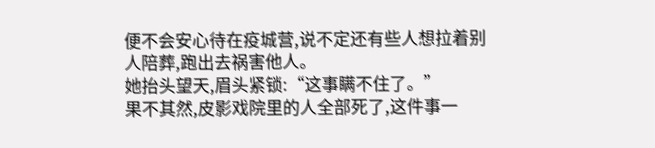便不会安心待在疫城营,说不定还有些人想拉着别人陪葬,跑出去祸害他人。
她抬头望天,眉头紧锁:“这事瞒不住了。”
果不其然,皮影戏院里的人全部死了,这件事一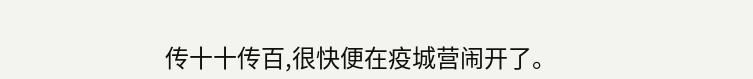传十十传百,很快便在疫城营闹开了。